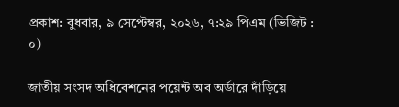প্রকাশ: বুধবার, ৯ সেপ্টেম্বর, ২০২৬, ৭:২৯ পিএম (ভিজিট : ০)

জাতীয় সংসদ অধিবেশনের পয়েন্ট অব অর্ডারে দাঁড়িয়ে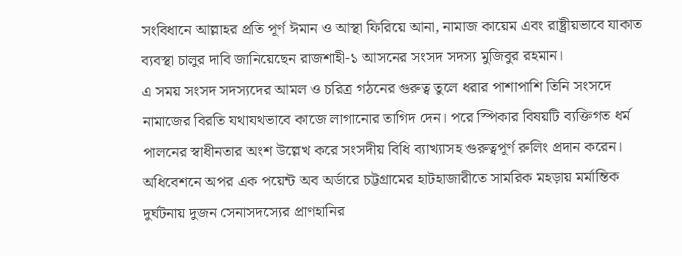সংবিধানে আল্লাহর প্রতি পূর্ণ ঈমান ও আস্থা ফিরিয়ে আনা, নামাজ কায়েম এবং রাষ্ট্রীয়ভাবে যাকাত ব্যবস্থা চালুর দাবি জানিয়েছেন রাজশাহী-১ আসনের সংসদ সদস্য মুজিবুর রহমান।
এ সময় সংসদ সদস্যদের আমল ও চরিত্র গঠনের গুরুত্ব তুলে ধরার পাশাপাশি তিনি সংসদে নামাজের বিরতি যথাযথভাবে কাজে লাগানোর তাগিদ দেন। পরে স্পিকার বিষয়টি ব্যক্তিগত ধর্ম পালনের স্বাধীনতার অংশ উল্লেখ করে সংসদীয় বিধি ব্যাখ্যাসহ গুরুত্বপূর্ণ রুলিং প্রদান করেন।
অধিবেশনে অপর এক পয়েন্ট অব অর্ডারে চট্টগ্রামের হাটহাজারীতে সামরিক মহড়ায় মর্মান্তিক দুর্ঘটনায় দুজন সেনাসদস্যের প্রাণহানির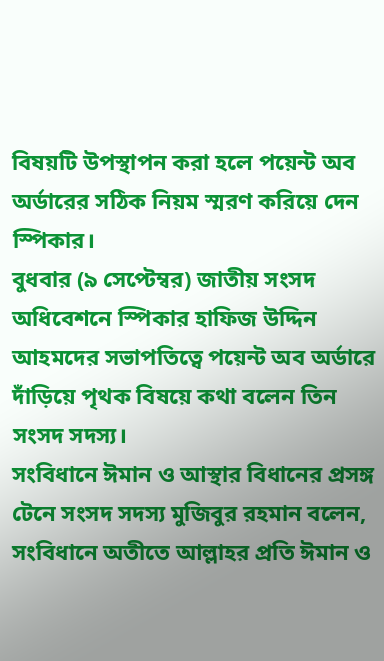বিষয়টি উপস্থাপন করা হলে পয়েন্ট অব অর্ডারের সঠিক নিয়ম স্মরণ করিয়ে দেন স্পিকার।
বুধবার (৯ সেপ্টেম্বর) জাতীয় সংসদ অধিবেশনে স্পিকার হাফিজ উদ্দিন আহমদের সভাপতিত্বে পয়েন্ট অব অর্ডারে দাঁড়িয়ে পৃথক বিষয়ে কথা বলেন তিন সংসদ সদস্য।
সংবিধানে ঈমান ও আস্থার বিধানের প্রসঙ্গ টেনে সংসদ সদস্য মুজিবুর রহমান বলেন, সংবিধানে অতীতে আল্লাহর প্রতি ঈমান ও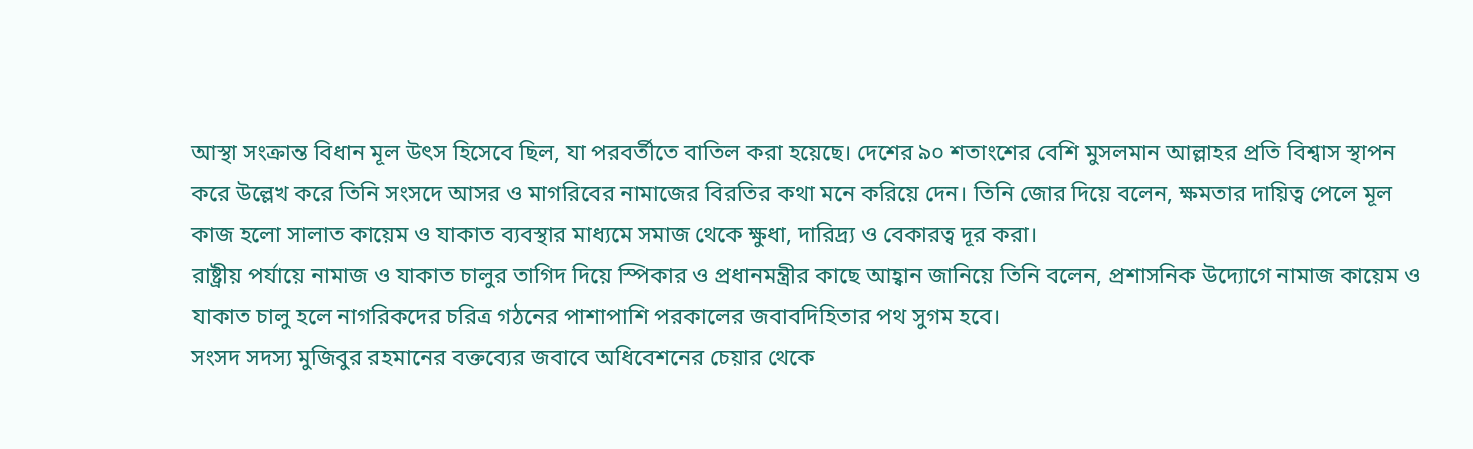আস্থা সংক্রান্ত বিধান মূল উৎস হিসেবে ছিল, যা পরবর্তীতে বাতিল করা হয়েছে। দেশের ৯০ শতাংশের বেশি মুসলমান আল্লাহর প্রতি বিশ্বাস স্থাপন করে উল্লেখ করে তিনি সংসদে আসর ও মাগরিবের নামাজের বিরতির কথা মনে করিয়ে দেন। তিনি জোর দিয়ে বলেন, ক্ষমতার দায়িত্ব পেলে মূল কাজ হলো সালাত কায়েম ও যাকাত ব্যবস্থার মাধ্যমে সমাজ থেকে ক্ষুধা, দারিদ্র্য ও বেকারত্ব দূর করা।
রাষ্ট্রীয় পর্যায়ে নামাজ ও যাকাত চালুর তাগিদ দিয়ে স্পিকার ও প্রধানমন্ত্রীর কাছে আহ্বান জানিয়ে তিনি বলেন, প্রশাসনিক উদ্যোগে নামাজ কায়েম ও যাকাত চালু হলে নাগরিকদের চরিত্র গঠনের পাশাপাশি পরকালের জবাবদিহিতার পথ সুগম হবে।
সংসদ সদস্য মুজিবুর রহমানের বক্তব্যের জবাবে অধিবেশনের চেয়ার থেকে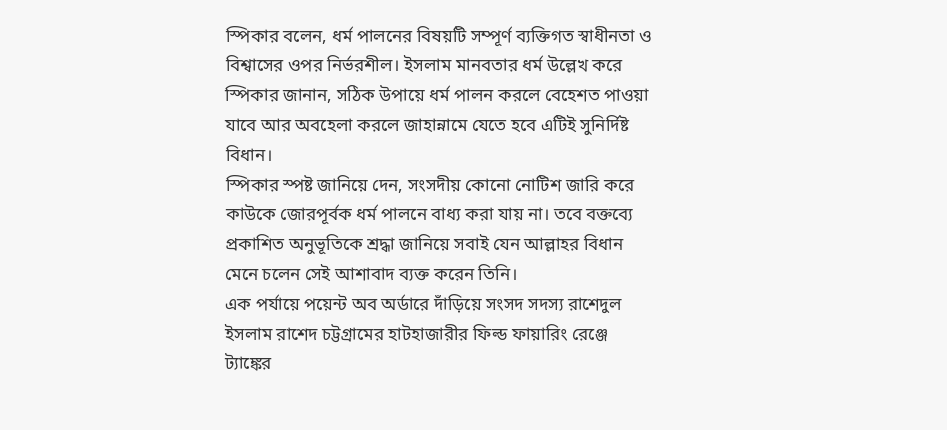স্পিকার বলেন, ধর্ম পালনের বিষয়টি সম্পূর্ণ ব্যক্তিগত স্বাধীনতা ও বিশ্বাসের ওপর নির্ভরশীল। ইসলাম মানবতার ধর্ম উল্লেখ করে স্পিকার জানান, সঠিক উপায়ে ধর্ম পালন করলে বেহেশত পাওয়া যাবে আর অবহেলা করলে জাহান্নামে যেতে হবে এটিই সুনির্দিষ্ট বিধান।
স্পিকার স্পষ্ট জানিয়ে দেন, সংসদীয় কোনো নোটিশ জারি করে কাউকে জোরপূর্বক ধর্ম পালনে বাধ্য করা যায় না। তবে বক্তব্যে প্রকাশিত অনুভূতিকে শ্রদ্ধা জানিয়ে সবাই যেন আল্লাহর বিধান মেনে চলেন সেই আশাবাদ ব্যক্ত করেন তিনি।
এক পর্যায়ে পয়েন্ট অব অর্ডারে দাঁড়িয়ে সংসদ সদস্য রাশেদুল ইসলাম রাশেদ চট্টগ্রামের হাটহাজারীর ফিল্ড ফায়ারিং রেঞ্জে ট্যাঙ্কের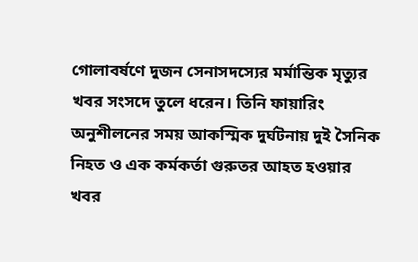গোলাবর্ষণে দুজন সেনাসদস্যের মর্মান্তিক মৃত্যুর খবর সংসদে তুলে ধরেন। তিনি ফায়ারিং অনুশীলনের সময় আকস্মিক দুর্ঘটনায় দুই সৈনিক নিহত ও এক কর্মকর্তা গুরুতর আহত হওয়ার খবর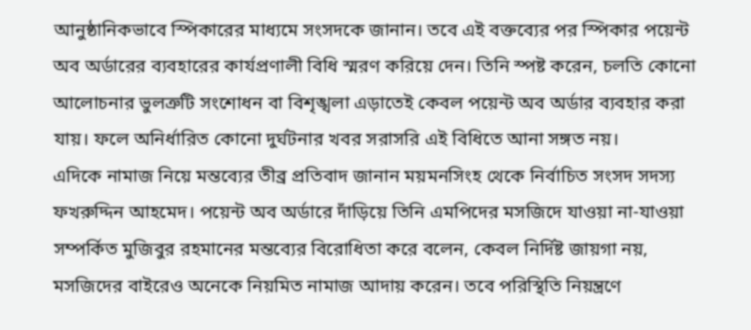আনুষ্ঠানিকভাবে স্পিকারের মাধ্যমে সংসদকে জানান। তবে এই বক্তব্যের পর স্পিকার পয়েন্ট অব অর্ডারের ব্যবহারের কার্যপ্রণালী বিধি স্মরণ করিয়ে দেন। তিনি স্পষ্ট করেন, চলতি কোনো আলোচনার ভুলত্রুটি সংশোধন বা বিশৃঙ্খলা এড়াতেই কেবল পয়েন্ট অব অর্ডার ব্যবহার করা যায়। ফলে অনির্ধারিত কোনো দুর্ঘটনার খবর সরাসরি এই বিধিতে আনা সঙ্গত নয়।
এদিকে নামাজ নিয়ে মন্তব্যের তীব্র প্রতিবাদ জানান ময়মনসিংহ থেকে নির্বাচিত সংসদ সদস্য ফখরুদ্দিন আহমেদ। পয়েন্ট অব অর্ডারে দাঁড়িয়ে তিনি এমপিদের মসজিদে যাওয়া না-যাওয়া সম্পর্কিত মুজিবুর রহমানের মন্তব্যের বিরোধিতা করে বলেন, কেবল নির্দিষ্ট জায়গা নয়, মসজিদের বাইরেও অনেকে নিয়মিত নামাজ আদায় করেন। তবে পরিস্থিতি নিয়ন্ত্রণে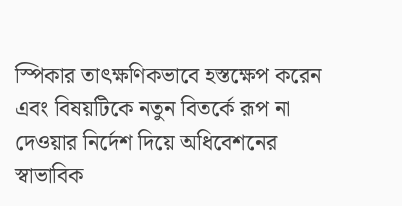স্পিকার তাৎক্ষণিকভাবে হস্তক্ষেপ করেন এবং বিষয়টিকে নতুন বিতর্কে রূপ না দেওয়ার নির্দেশ দিয়ে অধিবেশনের স্বাভাবিক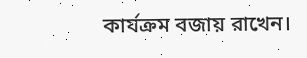কার্যক্রম বজায় রাখেন।